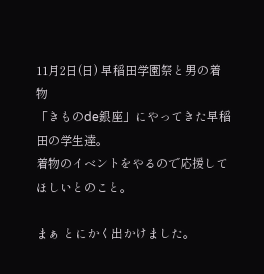11月2日(日) 早稲田学園祭と男の着物
「きものde銀座」にやってきた早稲田の学生達。
着物のイベントをやるので応援してほしいとのこと。

まぁ とにかく出かけました。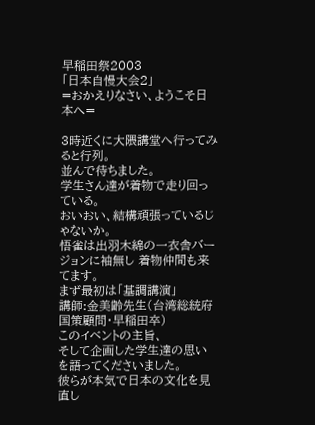早稲田祭2003
「日本自慢大会2」
=おかえりなさい、ようこそ日本へ=

3時近くに大隈講堂へ行ってみると行列。
並んで待ちました。
学生さん達が着物で走り回っている。
おいおい、結構頑張っているじゃないか。
悟雀は出羽木綿の一衣舎バージョンに袖無し 着物仲間も来てます。
まず最初は「基調講演」
講師:金美齢先生(台湾総統府国策顧問・早稲田卒)
このイベントの主旨、
そして企画した学生達の思いを語ってくださいました。
彼らが本気で日本の文化を見直し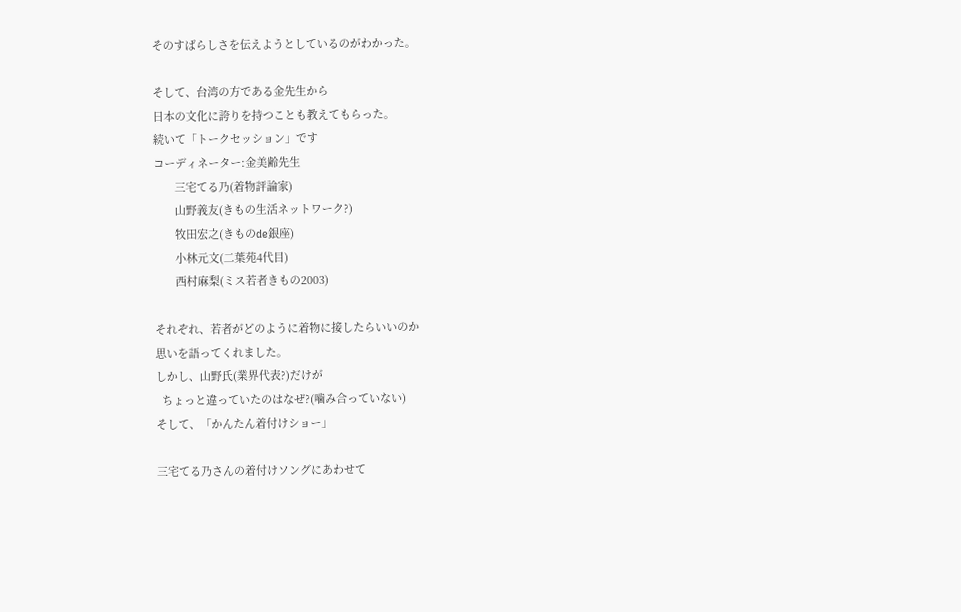そのすばらしさを伝えようとしているのがわかった。

そして、台湾の方である金先生から
日本の文化に誇りを持つことも教えてもらった。
続いて「トークセッション」です
コーディネーター:金美齢先生
       三宅てる乃(着物評論家)
       山野義友(きもの生活ネットワーク?)
       牧田宏之(きものde銀座)
       小林元文(二葉苑4代目)
       西村麻梨(ミス若者きもの2003)

それぞれ、若者がどのように着物に接したらいいのか
思いを語ってくれました。
しかし、山野氏(業界代表?)だけが
  ちょっと違っていたのはなぜ?(噛み合っていない)
そして、「かんたん着付けショー」

三宅てる乃さんの着付けソングにあわせて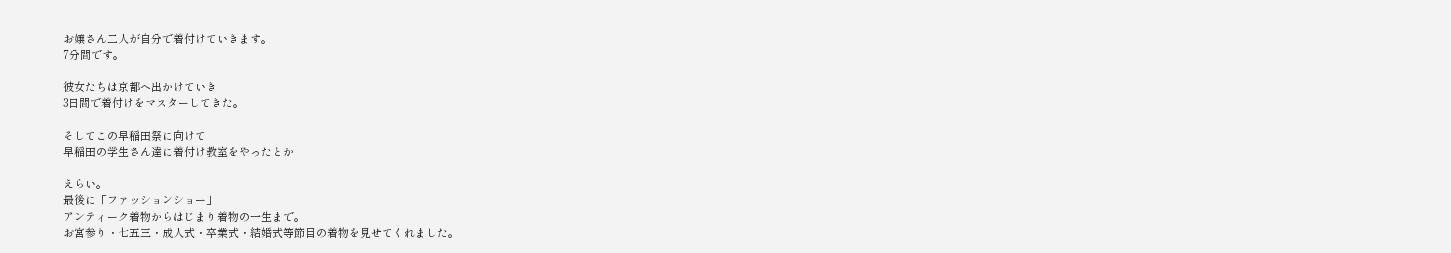お嬢さん二人が自分で着付けていきます。
7分間です。

彼女たちは京都へ出かけていき
3日間で着付けをマスターしてきた。

そしてこの早稲田祭に向けて
早稲田の学生さん達に着付け教室をやったとか

えらい。
最後に「ファッションショー」
アンティーク着物からはじまり着物の一生まで。
お宮参り・七五三・成人式・卒業式・結婚式等節目の着物を見せてくれました。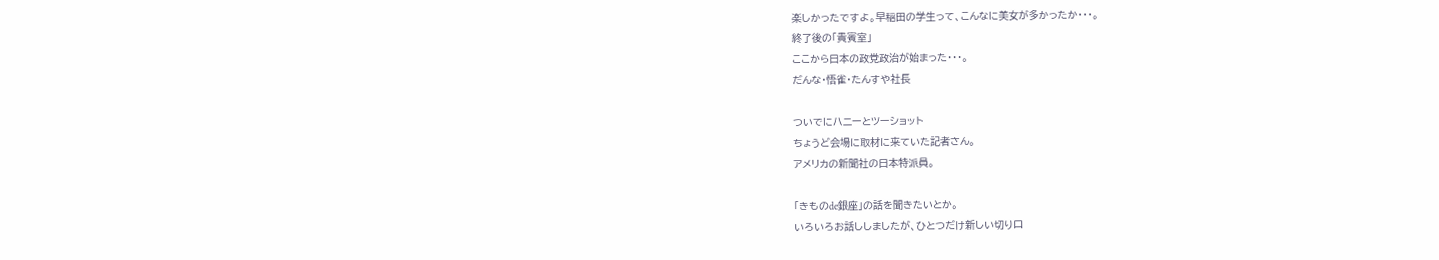楽しかったですよ。早稲田の学生って、こんなに美女が多かったか・・・。
終了後の「貴賓室」
ここから日本の政党政治が始まった・・・。
だんな・悟雀・たんすや社長

ついでにハニーとツーショット
ちょうど会場に取材に来ていた記者さん。
アメリカの新聞社の日本特派員。

「きものde銀座」の話を聞きたいとか。
いろいろお話ししましたが、ひとつだけ新しい切り口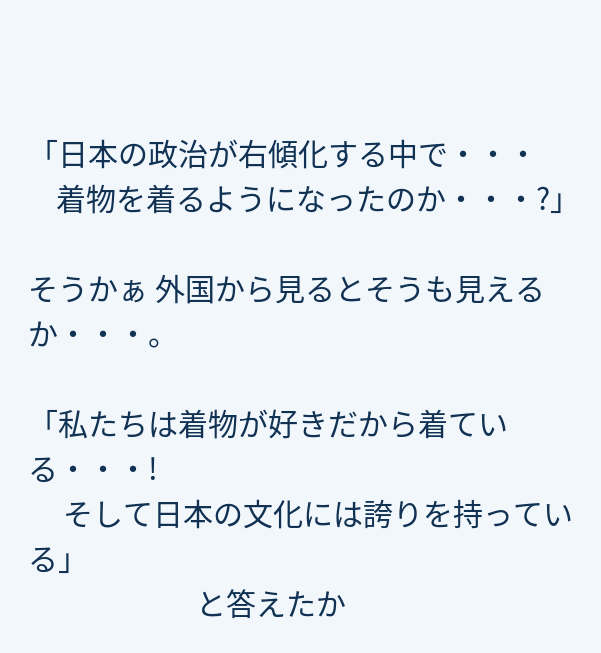「日本の政治が右傾化する中で・・・
    着物を着るようになったのか・・・?」

そうかぁ 外国から見るとそうも見えるか・・・。

「私たちは着物が好きだから着ている・・・!
     そして日本の文化には誇りを持っている」
                        と答えたか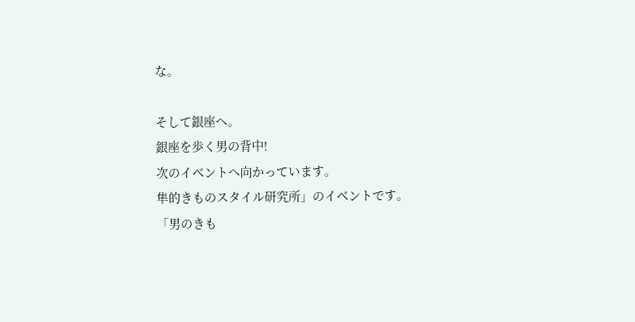な。

そして銀座へ。
銀座を歩く男の背中!
次のイベントへ向かっています。
隼的きものスタイル研究所」のイベントです。
「男のきも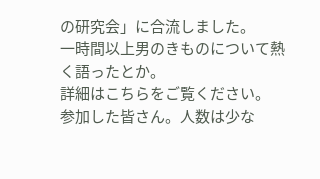の研究会」に合流しました。
一時間以上男のきものについて熱く語ったとか。
詳細はこちらをご覧ください。
参加した皆さん。人数は少な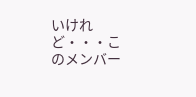いけれど・・・このメンバー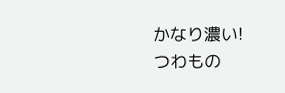かなり濃い!
つわもの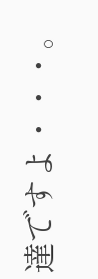達ですよ・・・。